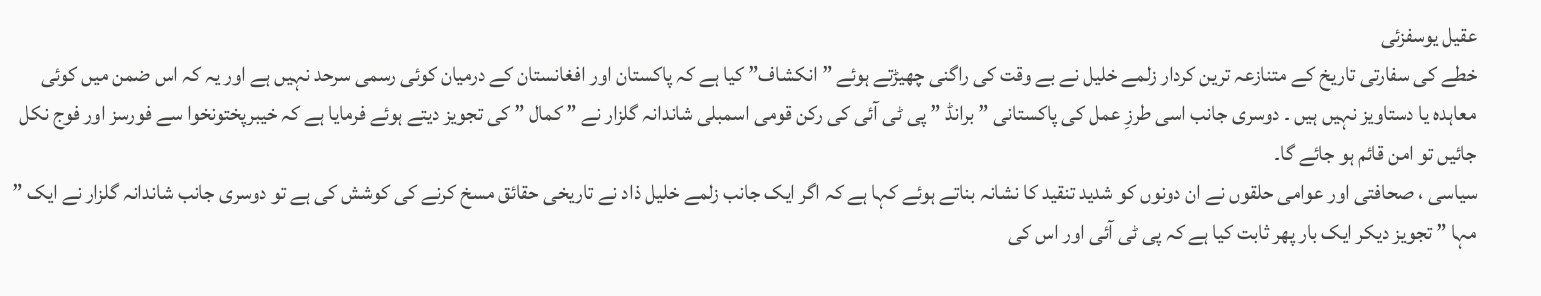عقیل یوسفزئی
خطے کی سفارتی تاریخ کے متنازعہ ترین کردار زلمے خلیل نے بے وقت کی راگنی چھیڑتے ہوئے ” انکشاف” کیا ہے کہ پاکستان اور افغانستان کے درمیان کوئی رسمی سرحد نہیں ہے اور یہ کہ اس ضمن میں کوئی معاہدہ یا دستاویز نہیں ہیں ۔ دوسری جانب اسی طرزِ عمل کی پاکستانی ” برانڈ ” پی ٹی آئی کی رکن قومی اسمبلی شاندانہ گلزار نے ” کمال ” کی تجویز دیتے ہوئے فرمایا ہے کہ خیبرپختونخوا سے فورسز اور فوج نکل جائیں تو امن قائم ہو جائے گا۔
سیاسی ، صحافتی اور عوامی حلقوں نے ان دونوں کو شدید تنقید کا نشانہ بناتے ہوئے کہا ہے کہ اگر ایک جانب زلمے خلیل ذاد نے تاریخی حقائق مسخ کرنے کی کوشش کی ہے تو دوسری جانب شاندانہ گلزار نے ایک ” مہا ” تجویز دیکر ایک بار پھر ثابت کیا ہے کہ پی ٹی آئی اور اس کی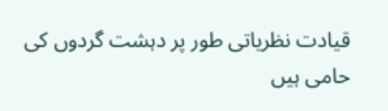قیادت نظریاتی طور پر دہشت گردوں کی حامی ہیں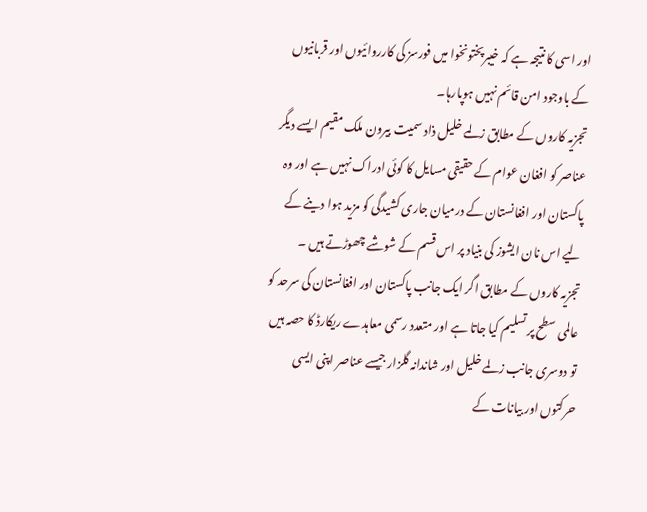اور اسی کا نتیجہ ہے کہ خیبرپختونخوا میں فورسز کی کارروائیوں اور قربانیوں کے باوجود امن قائم نہیں ہوپارہا۔
تجزیہ کاروں کے مطابق زلمے خلیل ذاد سمیت بیرون ملک مقیم ایسے دیگر عناصر کو افغان عوام کے حقیقی مسایل کا کوئی ادراک نہیں ہے اور وہ پاکستان اور افغانستان کے درمیان جاری کشیدگی کو مزید ہوا دینے کے لیے اس نان ایشوز کی بنیاد پر اس قسم کے شوشے چھوڑتے ہیں ۔
تجزیہ کاروں کے مطابق اگر ایک جانب پاکستان اور افغانستان کی سرحد کو عالمی سطح پر تسلیم کیا جاتا ہے اور متعدد رسمی معاہدے ریکارڈ کا حصہ ہیں تو دوسری جانب زلمے خلیل اور شاندانہ گلزار جیسے عناصر اپنی ایسی حرکتوں اور بیانات کے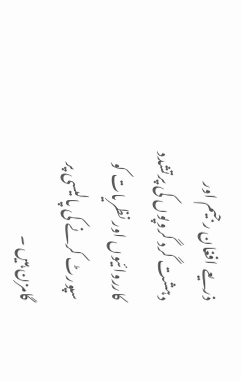ذریعے افغان رجیم اور دہشت گرد گروپوں کی پرتشدد کارروائیوں اور نظریات کو سپورٹ کرنے کی پالیسی پر گامزن ہیں ۔